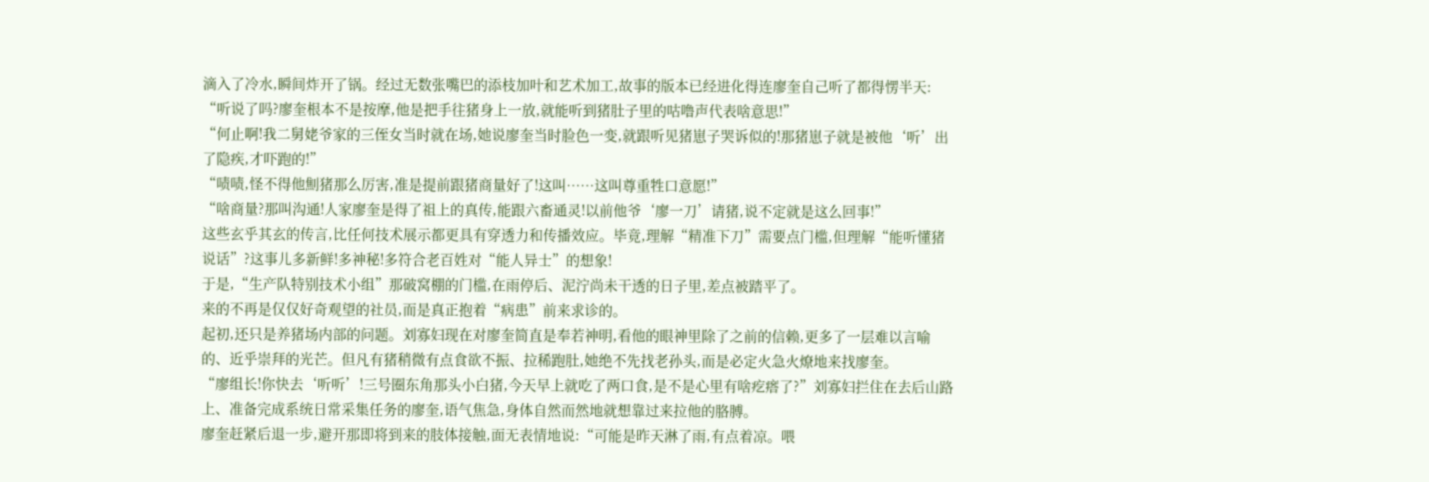滴入了冷水,瞬间炸开了锅。经过无数张嘴巴的添枝加叶和艺术加工,故事的版本已经进化得连廖奎自己听了都得愣半天:
“听说了吗?廖奎根本不是按摩,他是把手往猪身上一放,就能听到猪肚子里的咕噜声代表啥意思!”
“何止啊!我二舅姥爷家的三侄女当时就在场,她说廖奎当时脸色一变,就跟听见猪崽子哭诉似的!那猪崽子就是被他‘听’出了隐疾,才吓跑的!”
“啧啧,怪不得他劁猪那么厉害,准是提前跟猪商量好了!这叫……这叫尊重牲口意愿!”
“啥商量?那叫沟通!人家廖奎是得了祖上的真传,能跟六畜通灵!以前他爷‘廖一刀’请猪,说不定就是这么回事!”
这些玄乎其玄的传言,比任何技术展示都更具有穿透力和传播效应。毕竟,理解“精准下刀”需要点门槛,但理解“能听懂猪说话”?这事儿多新鲜!多神秘!多符合老百姓对“能人异士”的想象!
于是,“生产队特别技术小组”那破窝棚的门槛,在雨停后、泥泞尚未干透的日子里,差点被踏平了。
来的不再是仅仅好奇观望的社员,而是真正抱着“病患”前来求诊的。
起初,还只是养猪场内部的问题。刘寡妇现在对廖奎简直是奉若神明,看他的眼神里除了之前的信赖,更多了一层难以言喻的、近乎崇拜的光芒。但凡有猪稍微有点食欲不振、拉稀跑肚,她绝不先找老孙头,而是必定火急火燎地来找廖奎。
“廖组长!你快去‘听听’!三号圈东角那头小白猪,今天早上就吃了两口食,是不是心里有啥疙瘩了?”刘寡妇拦住在去后山路上、准备完成系统日常采集任务的廖奎,语气焦急,身体自然而然地就想靠过来拉他的胳膊。
廖奎赶紧后退一步,避开那即将到来的肢体接触,面无表情地说:“可能是昨天淋了雨,有点着凉。喂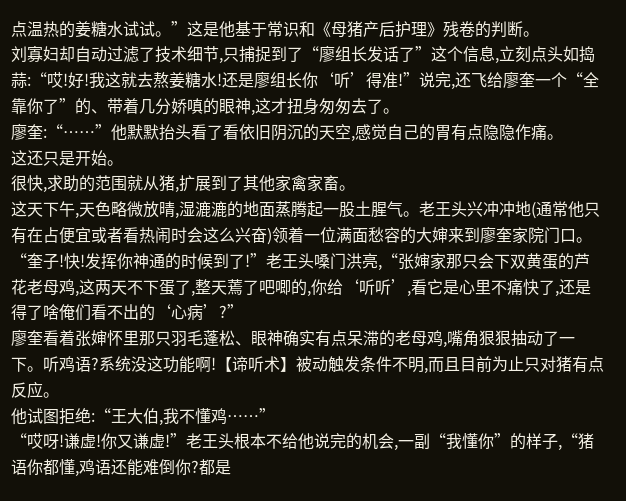点温热的姜糖水试试。”这是他基于常识和《母猪产后护理》残卷的判断。
刘寡妇却自动过滤了技术细节,只捕捉到了“廖组长发话了”这个信息,立刻点头如捣蒜:“哎!好!我这就去熬姜糖水!还是廖组长你‘听’得准!”说完,还飞给廖奎一个“全靠你了”的、带着几分娇嗔的眼神,这才扭身匆匆去了。
廖奎:“……”他默默抬头看了看依旧阴沉的天空,感觉自己的胃有点隐隐作痛。
这还只是开始。
很快,求助的范围就从猪,扩展到了其他家禽家畜。
这天下午,天色略微放晴,湿漉漉的地面蒸腾起一股土腥气。老王头兴冲冲地(通常他只有在占便宜或者看热闹时会这么兴奋)领着一位满面愁容的大婶来到廖奎家院门口。
“奎子!快!发挥你神通的时候到了!”老王头嗓门洪亮,“张婶家那只会下双黄蛋的芦花老母鸡,这两天不下蛋了,整天蔫了吧唧的,你给‘听听’,看它是心里不痛快了,还是得了啥俺们看不出的‘心病’?”
廖奎看着张婶怀里那只羽毛蓬松、眼神确实有点呆滞的老母鸡,嘴角狠狠抽动了一下。听鸡语?系统没这功能啊!【谛听术】被动触发条件不明,而且目前为止只对猪有点反应。
他试图拒绝:“王大伯,我不懂鸡……”
“哎呀!谦虚!你又谦虚!”老王头根本不给他说完的机会,一副“我懂你”的样子,“猪语你都懂,鸡语还能难倒你?都是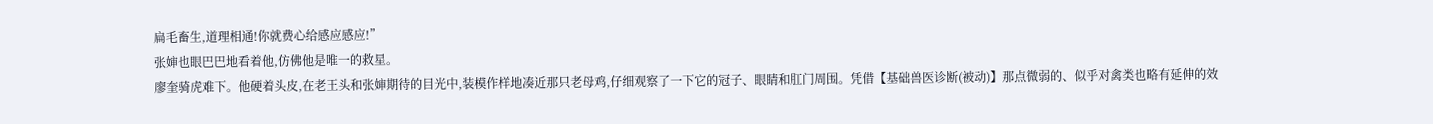扁毛畜生,道理相通!你就费心给感应感应!”
张婶也眼巴巴地看着他,仿佛他是唯一的救星。
廖奎骑虎难下。他硬着头皮,在老王头和张婶期待的目光中,装模作样地凑近那只老母鸡,仔细观察了一下它的冠子、眼睛和肛门周围。凭借【基础兽医诊断(被动)】那点微弱的、似乎对禽类也略有延伸的效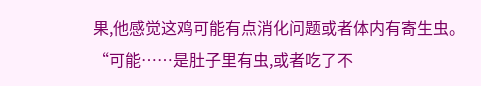果,他感觉这鸡可能有点消化问题或者体内有寄生虫。
“可能……是肚子里有虫,或者吃了不